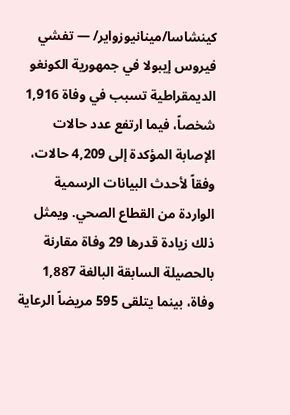كينشاسا/مينانيوزواير/ — تفشي فيروس إيبولا في جمهورية الكونغو الديمقراطية تسبب في وفاة 1,916 شخصاً، فيما ارتفع عدد حالات الإصابة المؤكدة إلى 4,209 حالات، وفقاً لأحدث البيانات الرسمية الواردة من القطاع الصحي. ويمثل ذلك زيادة قدرها 29 وفاة مقارنة بالحصيلة السابقة البالغة 1,887 وفاة، بينما يتلقى 595 مريضاً الرعاية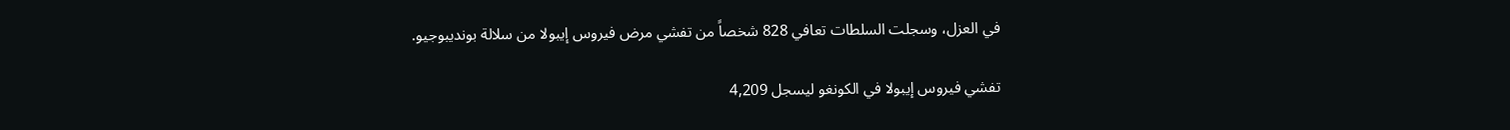في العزل، وسجلت السلطات تعافي 828 شخصاً من تفشي مرض فيروس إيبولا من سلالة بونديبوجيو.

تفشي فيروس إيبولا في الكونغو ليسجل 4,209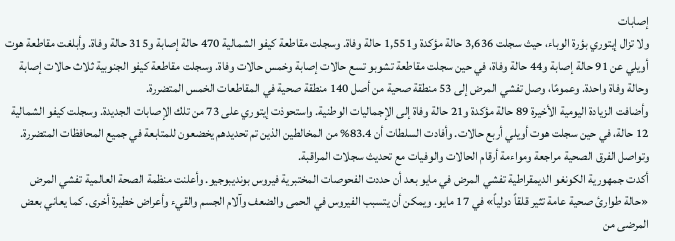إصابات
ولا تزال إيتوري بؤرة الوباء، حيث سجلت 3,636 حالة مؤكدة و1,551 حالة وفاة. وسجلت مقاطعة كيفو الشمالية 470 حالة إصابة و315 حالة وفاة. وأبلغت مقاطعة هوت أويلي عن 91 حالة إصابة و44 حالة وفاة، في حين سجلت مقاطعة تشوبو تسع حالات إصابة وخمس حالات وفاة. وسجلت مقاطعة كيفو الجنوبية ثلاث حالات إصابة وحالة وفاة واحدة. وعمومًا، وصل تفشي المرض إلى 53 منطقة صحية من أصل 140 منطقة صحية في المقاطعات الخمس المتضررة.
وأضافت الزيادة اليومية الأخيرة 89 حالة مؤكدة و21 حالة وفاة إلى الإجماليات الوطنية. واستحوذت إيتوري على 73 من تلك الإصابات الجديدة. وسجلت كيفو الشمالية 12 حالة، في حين سجلت هوت أويلي أربع حالات. وأفادت السلطات أن 83.4% من المخالطين الذين تم تحديدهم يخضعون للمتابعة في جميع المحافظات المتضررة. وتواصل الفرق الصحية مراجعة ومواءمة أرقام الحالات والوفيات مع تحديث سجلات المراقبة.
أكدت جمهورية الكونغو الديمقراطية تفشي المرض في مايو بعد أن حددت الفحوصات المختبرية فيروس بونديبوجيو. وأعلنت منظمة الصحة العالمية تفشي المرض «حالة طوارئ صحية عامة تثير قلقاً دولياً» في 17 مايو. ويمكن أن يتسبب الفيروس في الحمى والضعف وآلام الجسم والقيء وأعراض خطيرة أخرى. كما يعاني بعض المرضى من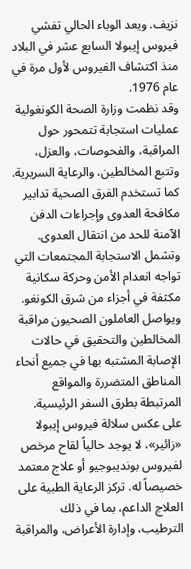نزيف. ويعد الوباء الحالي تفشي فيروس إيبولا السابع عشر في البلاد منذ اكتشاف الفيروس لأول مرة في عام 1976.
وقد نظمت وزارة الصحة الكونغولية عمليات استجابة تتمحور حول المراقبة، والفحوصات، والعزل، وتتبع المخالطين، والرعاية السريرية. كما تستخدم الفرق الصحية تدابير مكافحة العدوى وإجراءات الدفن الآمنة للحد من انتقال العدوى. وتشمل الاستجابة المجتمعات التي تواجه انعدام الأمن وحركة سكانية مكثفة في أجزاء من شرق الكونغو. ويواصل العاملون الصحيون مراقبة المخالطين والتحقيق في حالات الإصابة المشتبه بها في جميع أنحاء المناطق المتضررة والمواقع المرتبطة بطرق السفر الرئيسية.
على عكس سلالة فيروس إيبولا «زائير»، لا يوجد حالياً لقاح مرخص لفيروس بونديبوجيو أو علاج معتمد خصيصاً له. تركز الرعاية الطبية على العلاج الداعم، بما في ذلك الترطيب، وإدارة الأعراض، والمراقبة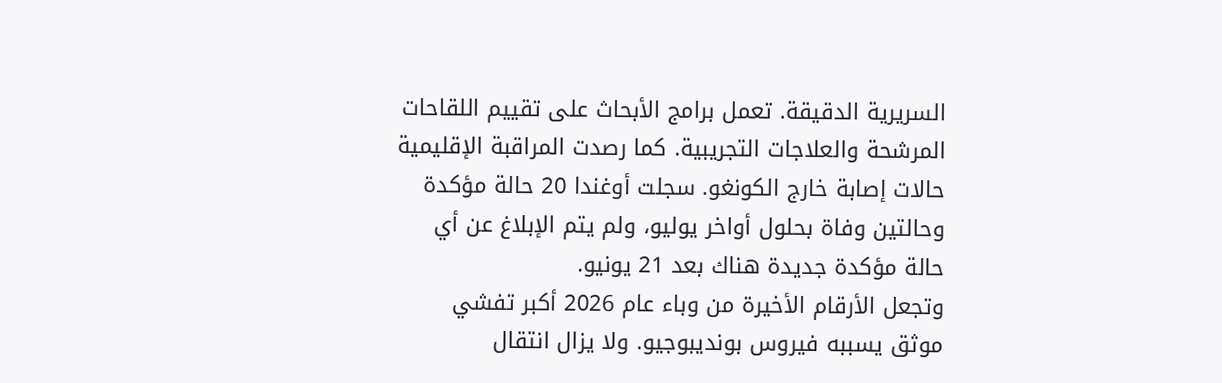السريرية الدقيقة. تعمل برامج الأبحاث على تقييم اللقاحات المرشحة والعلاجات التجريبية. كما رصدت المراقبة الإقليمية حالات إصابة خارج الكونغو. سجلت أوغندا 20 حالة مؤكدة وحالتين وفاة بحلول أواخر يوليو، ولم يتم الإبلاغ عن أي حالة مؤكدة جديدة هناك بعد 21 يونيو.
وتجعل الأرقام الأخيرة من وباء عام 2026 أكبر تفشي موثق يسببه فيروس بونديبوجيو. ولا يزال انتقال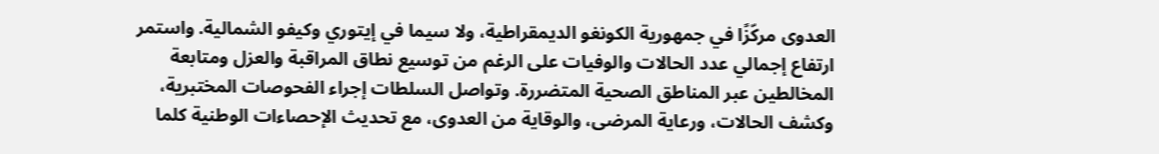العدوى مركّزًا في جمهورية الكونغو الديمقراطية، ولا سيما في إيتوري وكيفو الشمالية. واستمر ارتفاع إجمالي عدد الحالات والوفيات على الرغم من توسيع نطاق المراقبة والعزل ومتابعة المخالطين عبر المناطق الصحية المتضررة. وتواصل السلطات إجراء الفحوصات المختبرية، وكشف الحالات، ورعاية المرضى، والوقاية من العدوى، مع تحديث الإحصاءات الوطنية كلما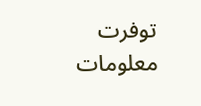توفرت معلومات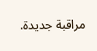مراقبة جديدة.